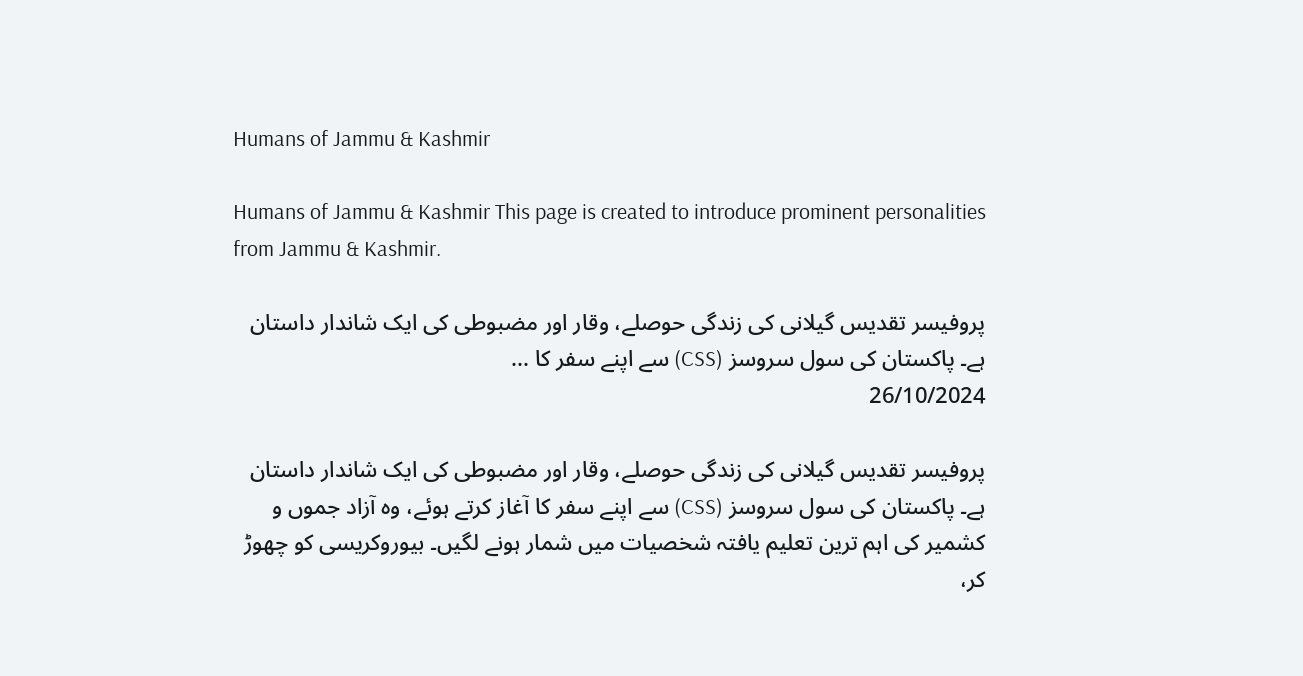Humans of Jammu & Kashmir

Humans of Jammu & Kashmir This page is created to introduce prominent personalities from Jammu & Kashmir.

پروفیسر تقدیس گیلانی کی زندگی حوصلے، وقار اور مضبوطی کی ایک شاندار داستان ہے۔ پاکستان کی سول سروسز (CSS) سے اپنے سفر کا ...
26/10/2024

پروفیسر تقدیس گیلانی کی زندگی حوصلے، وقار اور مضبوطی کی ایک شاندار داستان ہے۔ پاکستان کی سول سروسز (CSS) سے اپنے سفر کا آغاز کرتے ہوئے، وہ آزاد جموں و کشمیر کی اہم ترین تعلیم یافتہ شخصیات میں شمار ہونے لگیں۔ بیوروکریسی کو چھوڑ کر،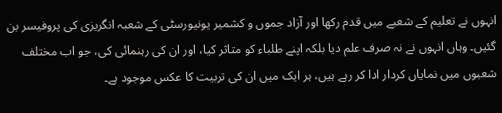انہوں نے تعلیم کے شعبے میں قدم رکھا اور آزاد جموں و کشمیر یونیورسٹی کے شعبہ انگریزی کی پروفیسر بن گئیں۔ وہاں انہوں نے نہ صرف علم دیا بلکہ اپنے طلباء کو متاثر کیا، اور ان کی رہنمائی کی، جو اب مختلف شعبوں میں نمایاں کردار ادا کر رہے ہیں، ہر ایک میں ان کی تربیت کا عکس موجود ہے۔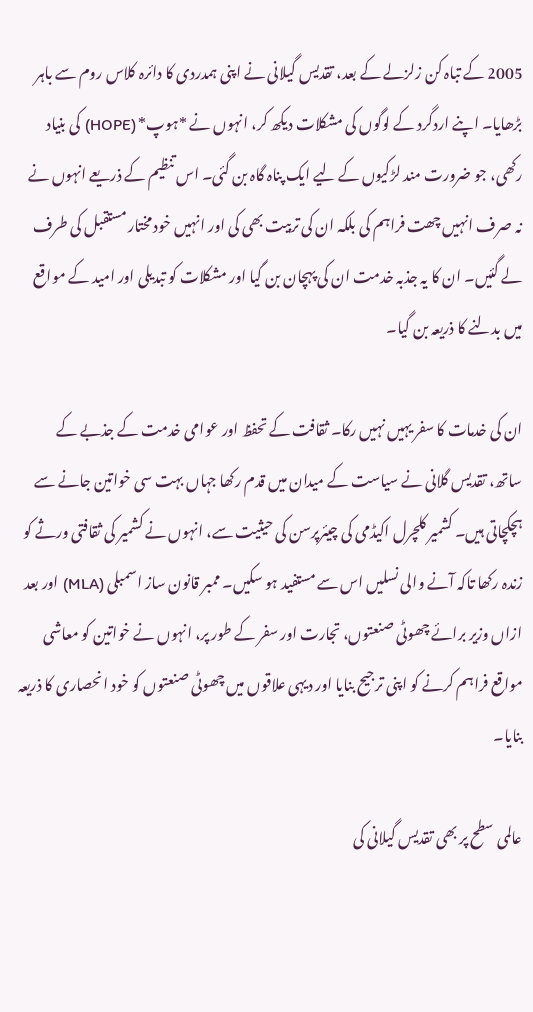2005 کے تباہ کن زلزلے کے بعد، تقدیس گیلانی نے اپنی ہمدردی کا دائرہ کلاس روم سے باہر بڑھایا۔ اپنے اردگرد کے لوگوں کی مشکلات دیکھ کر، انہوں نے *ہوپ* (HOPE) کی بنیاد رکھی، جو ضرورت مند لڑکیوں کے لیے ایک پناہ گاہ بن گئی۔ اس تنظیم کے ذریعے انہوں نے نہ صرف انہیں چھت فراہم کی بلکہ ان کی تربیت بھی کی اور انہیں خود مختار مستقبل کی طرف لے گئیں۔ ان کا یہ جذبہ خدمت ان کی پہچان بن گیا اور مشکلات کو تبدیلی اور امید کے مواقع میں بدلنے کا ذریعہ بن گیا۔

ان کی خدمات کا سفر یہیں نہیں رکا۔ ثقافت کے تحفظ اور عوامی خدمت کے جذبے کے ساتھ، تقدیس گلانی نے سیاست کے میدان میں قدم رکھا جہاں بہت سی خواتین جانے سے ہچکچاتی ہیں۔ کشمیر کلچرل اکیڈمی کی چیئرپرسن کی حیثیت سے، انہوں نے کشمیر کی ثقافتی ورثے کو زندہ رکھا تاکہ آنے والی نسلیں اس سے مستفید ہو سکیں۔ ممبر قانون ساز اسمبلی (MLA) اور بعد ازاں وزیر برائے چھوٹی صنعتوں، تجارت اور سفر کے طور پر، انہوں نے خواتین کو معاشی مواقع فراہم کرنے کو اپنی ترجیح بنایا اور دیہی علاقوں میں چھوٹی صنعتوں کو خود انحصاری کا ذریعہ بنایا۔

عالمی سطح پر بھی تقدیس گیلانی کی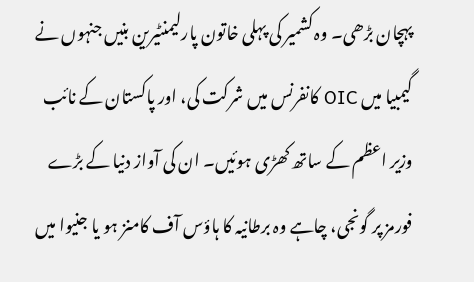پہچان بڑھی۔ وہ کشمیر کی پہلی خاتون پارلیمنٹیرین بنیں جنہوں نے گیمبیا میں OIC کانفرنس میں شرکت کی، اور پاکستان کے نائب وزیر اعظم کے ساتھ کھڑی ہوئیں۔ ان کی آواز دنیا کے بڑے فورمز پر گونجی، چاہے وہ برطانیہ کا ہاؤس آف کامنز ہو یا جنیوا میں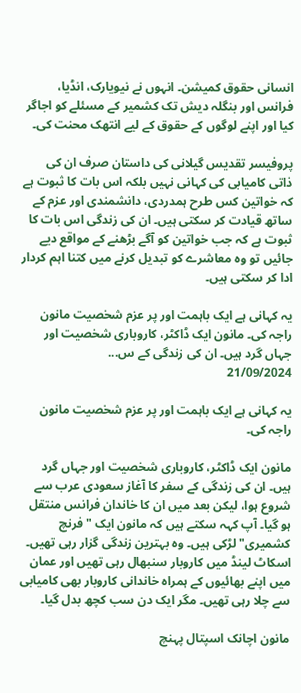انسانی حقوق کمیشن۔ انہوں نے نیویارک، انڈیا، فرانس اور بنگلہ دیش تک کشمیر کے مسئلے کو اجاگر کیا اور اپنے لوگوں کے حقوق کے لیے انتھک محنت کی۔

پروفیسر تقدیس گیلانی کی داستان صرف ان کی ذاتی کامیابی کی کہانی نہیں بلکہ اس بات کا ثبوت ہے کہ خواتین کس طرح ہمدردی، دانشمندی اور عزم کے ساتھ قیادت کر سکتی ہیں۔ ان کی زندگی اس بات کا ثبوت ہے کہ جب خواتین کو آگے بڑھنے کے مواقع دیے جائیں تو وہ معاشرے کو تبدیل کرنے میں کتنا اہم کردار ادا کر سکتی ہیں۔

یہ کہانی ہے ایک باہمت اور پر عزم شخصیت مانون راجہ کی۔ مانون ایک ڈاکٹر، کاروباری شخصیت اور جہاں گرد ہیں۔ ان کی زندگی کے س...
21/09/2024

یہ کہانی ہے ایک باہمت اور پر عزم شخصیت مانون راجہ کی۔

مانون ایک ڈاکٹر، کاروباری شخصیت اور جہاں گرد ہیں۔ ان کی زندگی کے سفر کا آغاز سعودی عرب سے شروع ہوا، لیکن بعد میں ان کا خاندان فرانس منتقل ہو گیا۔ آپ کہہ سکتے ہیں کہ مانون ایک "فرنچ کشمیری" لڑکی ہیں۔ وہ بہترین زندگی گزار رہی تھیں۔ اسکاٹ لینڈ میں کاروبار سنبھال رہی تھیں اور عمان میں اپنے بھائیوں کے ہمراہ خاندانی کاروبار بھی کامیابی سے چلا رہی تھیں۔ مگر ایک دن سب کچھ بدل گیا۔

مانون اچانک اسپتال پہنچ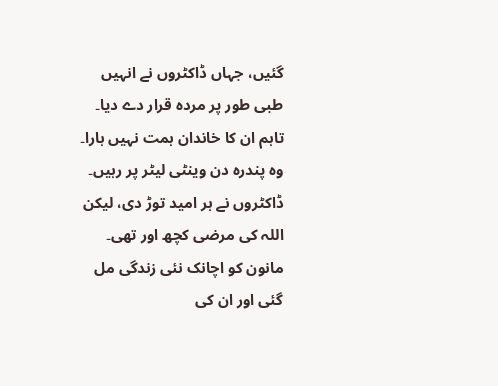گئیں، جہاں ڈاکٹروں نے انہیں طبی طور پر مردہ قرار دے دیا۔ تاہم ان کا خاندان ہمت نہیں ہارا۔ وہ پندرہ دن وینٹی لیٹر پر رہیں۔ ڈاکٹروں نے ہر امید توڑ دی، لیکن اللہ کی مرضی کچھ اور تھی۔ مانون کو اچانک نئی زندگی مل گئی اور ان کی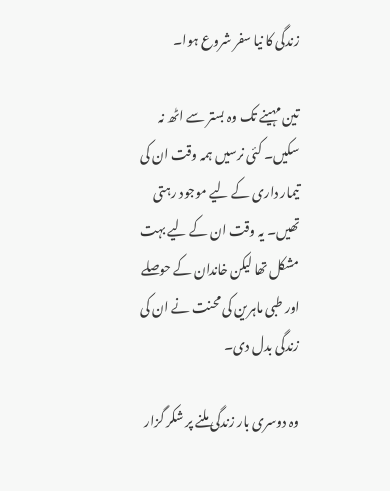زندگی کا نیا سفر شروع ہوا۔

تین مہینے تک وہ بستر سے اٹھ نہ سکیں۔ کئی نرسیں ہمہ وقت ان کی تیمار داری کے لیے موجود رہتی تھیں۔ یہ وقت ان کے لیے بہت مشکل تھا لیکن خاندان کے حوصلے اور طبی ماہرین کی محنت نے ان کی زندگی بدل دی۔

وہ دوسری بار زندگی ملنے پر شکر گزار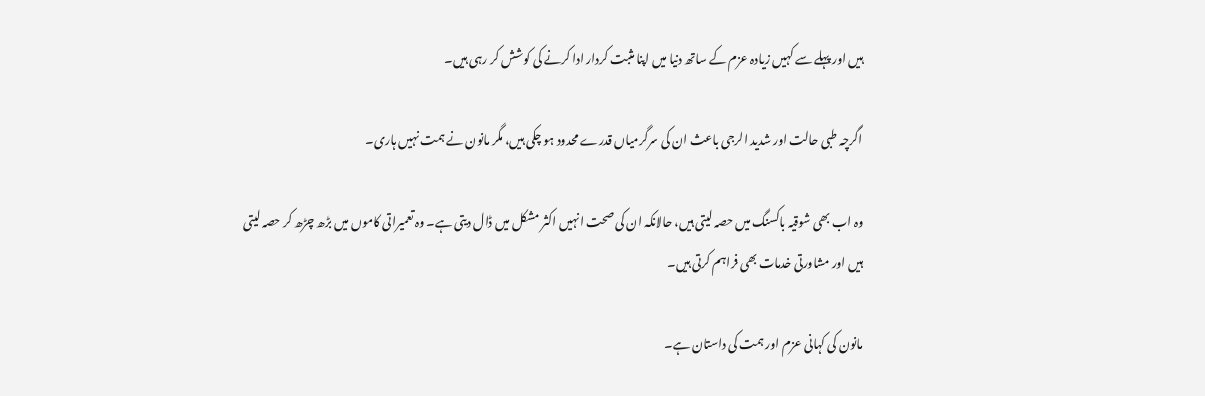ہیں اور پہلے سے کہیں زیادہ عزم کے ساتھ دنیا میں اپنا مثبت کردار ادا کرنے کی کوشش کر رہی ہیں۔

اگرچہ طبی حالت اور شدید الرجی باعث ان کی سرگرمیاں قدرے محدود ہو چکی ہیں، مگر مانون نے ہمت نہیں ہاری۔

وہ اب بھی شوقیہ باکسنگ میں حصہ لیتی ہیں، حالانکہ ان کی صحت انہیں اکثر مشکل میں ڈال دیتی ہے۔ وہ تعمیراتی کاموں میں بڑھ چڑھ کر حصہ لیتی ہیں اور مشاورتی خدمات بھی فراہم کرتی ہیں۔

مانون کی کہانی عزم اور ہمت کی داستان ہے۔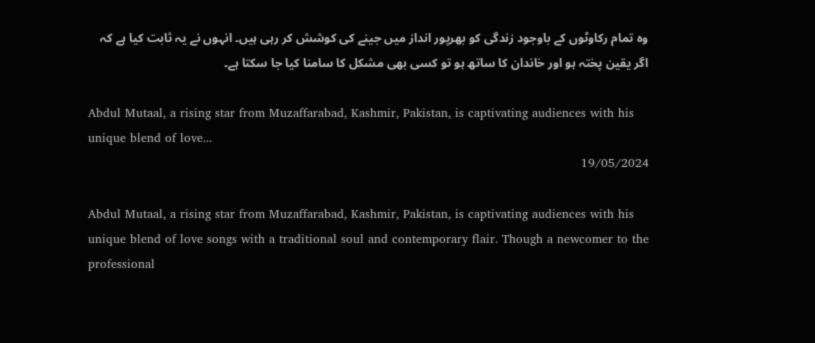وہ تمام رکاوٹوں کے باوجود زندگی کو بھرپور انداز میں جینے کی کوشش کر رہی ہیں۔ انہوں نے یہ ثابت کیا ہے کہ اگر یقین پختہ ہو اور خاندان کا ساتھ ہو تو کسی بھی مشکل کا سامنا کیا جا سکتا ہے۔

Abdul Mutaal, a rising star from Muzaffarabad, Kashmir, Pakistan, is captivating audiences with his unique blend of love...
19/05/2024

Abdul Mutaal, a rising star from Muzaffarabad, Kashmir, Pakistan, is captivating audiences with his unique blend of love songs with a traditional soul and contemporary flair. Though a newcomer to the professional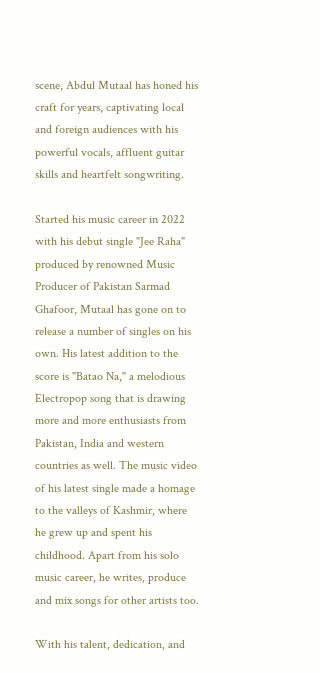scene, Abdul Mutaal has honed his craft for years, captivating local and foreign audiences with his powerful vocals, affluent guitar skills and heartfelt songwriting.

Started his music career in 2022 with his debut single "Jee Raha" produced by renowned Music Producer of Pakistan Sarmad Ghafoor, Mutaal has gone on to release a number of singles on his own. His latest addition to the score is "Batao Na," a melodious Electropop song that is drawing more and more enthusiasts from Pakistan, India and western countries as well. The music video of his latest single made a homage to the valleys of Kashmir, where he grew up and spent his childhood. Apart from his solo music career, he writes, produce and mix songs for other artists too.

With his talent, dedication, and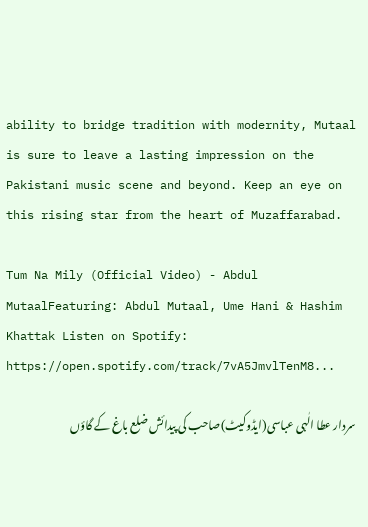ability to bridge tradition with modernity, Mutaal is sure to leave a lasting impression on the Pakistani music scene and beyond. Keep an eye on this rising star from the heart of Muzaffarabad.

Tum Na Mily (Official Video) - Abdul MutaalFeaturing: Abdul Mutaal, Ume Hani & Hashim Khattak Listen on Spotify: https://open.spotify.com/track/7vA5JmvlTenM8...

سردار عطا الٰہی عباسی(ایڈوکیٹ)صاحب کی پیدائش ضلع باغ کے گاؤں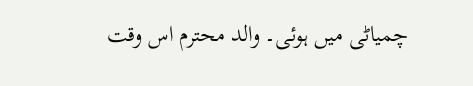چمیاٹی میں ہوئی۔ والد محترم اس وقت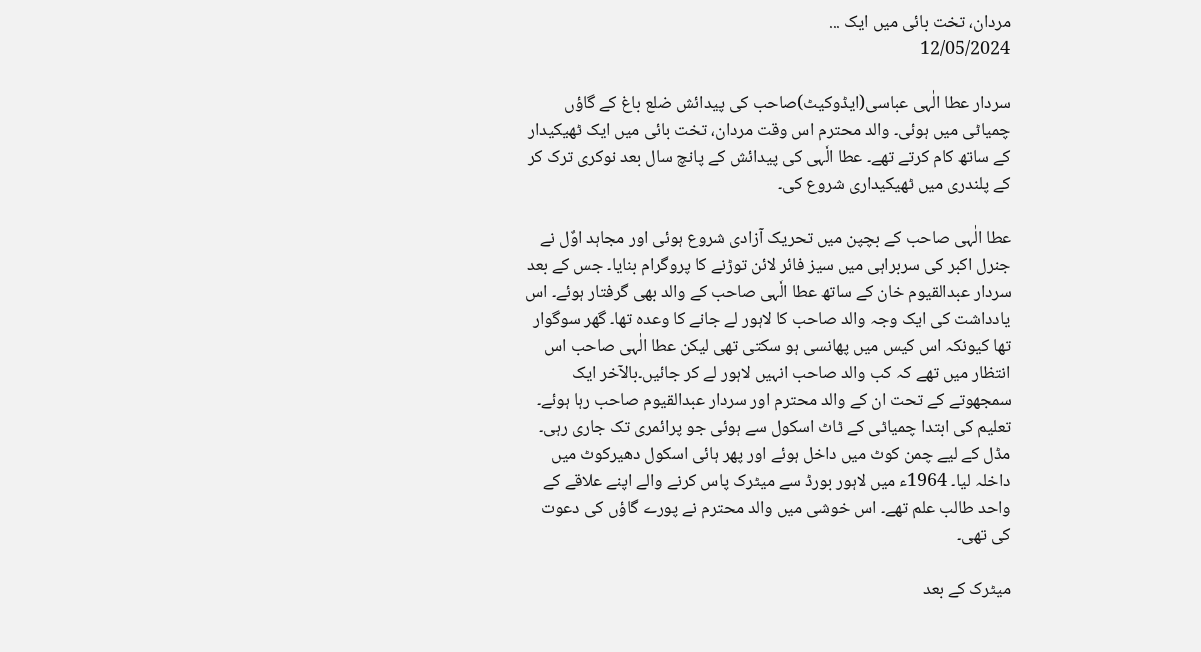مردان، تخت بائی میں ایک ...
12/05/2024

سردار عطا الٰہی عباسی(ایڈوکیٹ)صاحب کی پیدائش ضلع باغ کے گاؤں چمیاٹی میں ہوئی۔ والد محترم اس وقت مردان، تخت بائی میں ایک ٹھیکیدار کے ساتھ کام کرتے تھے۔ عطا الٗہی کی پیدائش کے پانچ سال بعد نوکری ترک کر کے پلندری میں ٹھیکیداری شروع کی۔

عطا الٰہی صاحب کے بچپن میں تحریک آزادی شروع ہوئی اور مجاہد اوٌل نے جنرل اکبر کی سربراہی میں سیز فائر لائن توڑنے کا پروگرام بنایا۔ جس کے بعد سردار عبدالقیوم خان کے ساتھ عطا الٗہی صاحب کے والد بھی گرفتار ہوئے۔ اس یادداشت کی ایک وجہ والد صاحب کا لاہور لے جانے کا وعدہ تھا۔ گھر سوگوار تھا کیونکہ اس کیس میں پھانسی ہو سکتی تھی لیکن عطا الٰہی صاحب اس انتظار میں تھے کہ کب والد صاحب انہیں لاہور لے کر جائیں۔بالآخر ایک سمجھوتے کے تحت ان کے والد محترم اور سردار عبدالقیوم صاحب رہا ہوئے۔
تعلیم کی ابتدا چمیاٹی کے ٹاٹ اسکول سے ہوئی جو پرائمری تک جاری رہی۔ مڈل کے لیے چمن کوٹ میں داخل ہوئے اور پھر ہائی اسکول دھیرکوٹ میں داخلہ لیا۔ 1964ء میں لاہور بورڈ سے میٹرک پاس کرنے والے اپنے علاقے کے واحد طالب علم تھے۔ اس خوشی میں والد محترم نے پورے گاؤں کی دعوت کی تھی۔

میٹرک کے بعد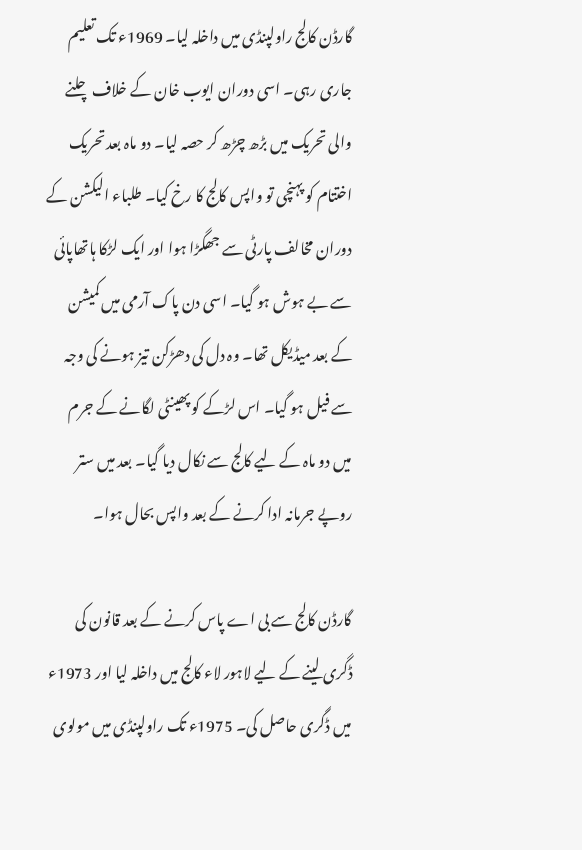گارڈن کالج راولپنڈی میں داخلہ لیا۔ 1969ء تک تعلیم جاری رہی۔ اسی دوران ایوب خان کے خلاف چلنے والی تحریک میں بڑھ چڑھ کر حصہ لیا۔ دو ماہ بعد تحریک اختتام کو پہنچی تو واپس کالج کا رخ کیا۔ طلباء الیکشن کے دوران مخالف پارٹی سے جھگڑا ہوا اور ایک لڑکا ہاتھاپائی سے بے ہوش ہو گیا۔ اسی دن پاک آرمی میں کمیشن کے بعد میڈیکل تھا۔ وہ دل کی دھڑکن تیز ہونے کی وجہ سے فیل ہو گیا۔ اس لڑکے کو پھینٹی لگانے کے جرم میں دو ماہ کے لیے کالج سے نکال دیا گیا۔ بعد میں ستر روپے جرمانہ ادا کرنے کے بعد واپس بحال ہوا۔

گارڈن کالج سے بی اے پاس کرنے کے بعد قانون کی ڈگری لینے کے لیے لاہور لاء کالج میں داخلہ لیا اور 1973ء میں ڈگری حاصل کی۔ 1975ء تک راولپنڈی میں مولوی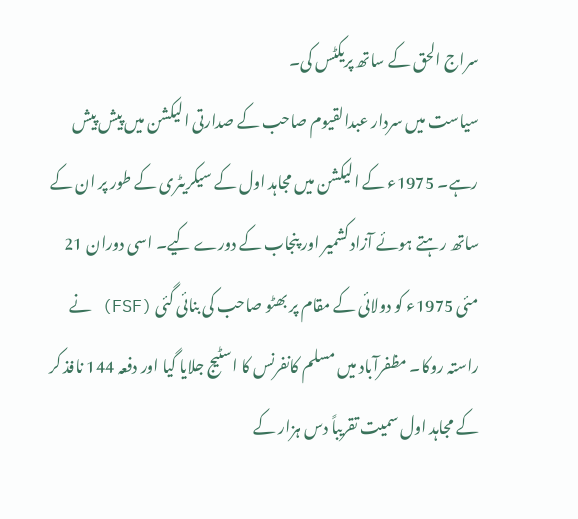سراج الحق کے ساتھ پریکٹس کی۔
سیاست میں سردار عبدالقیوم صاحب کے صدارتی الیکشن میں پیش پیش رہے۔ 1975ء کے الیکشن میں مجاہد اول کے سیکریٹری کے طور پر ان کے ساتھ رہتے ہوئے آزادکشمیر اور پنجاب کے دورے کیے۔ اسی دوران 21 مئی 1975ء کو دولائی کے مقام پر بھٹو صاحب کی بنائی گئی (FSF) نے راستہ روکا۔ مظفرآباد میں مسلم کانفرنس کا اسٹیج جلایا گیا اور دفعہ 144 نافذ کر کے مجاہد اول سمیت تقریباً دس ہزار کے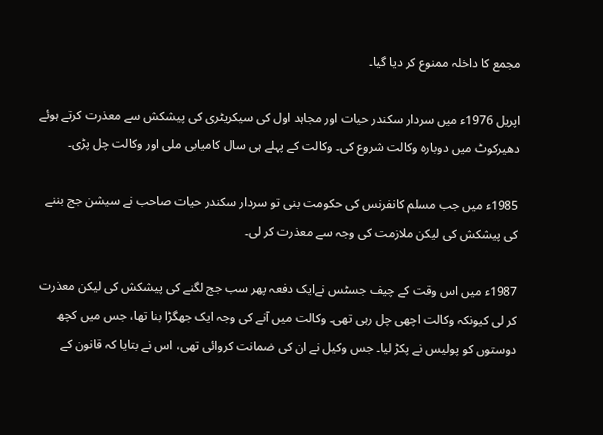مجمع کا داخلہ ممنوع کر دیا گیا۔

اپریل 1976ء میں سردار سکندر حیات اور مجاہد اول کی سیکریٹری کی پیشکش سے معذرت کرتے ہوئے دھیرکوٹ میں دوبارہ وکالت شروع کی۔ وکالت کے پہلے ہی سال کامیابی ملی اور وکالت چل پڑی۔

1985ء میں جب مسلم کانفرنس کی حکومت بنی تو سردار سکندر حیات صاحب نے سیشن جج بننے کی پیشکش کی لیکن ملازمت کی وجہ سے معذرت کر لی۔

1987ء میں اس وقت کے چیف جسٹس نےایک دفعہ پھر سب جج لگنے کی پیشکش کی لیکن معذرت کر لی کیونکہ وکالت اچھی چل رہی تھی۔ وکالت میں آنے کی وجہ ایک جھگڑا بنا تھا، جس میں کچھ دوستوں کو پولیس نے پکڑ لیا۔ جس وکیل نے ان کی ضمانت کروائی تھی، اس نے بتایا کہ قانون کے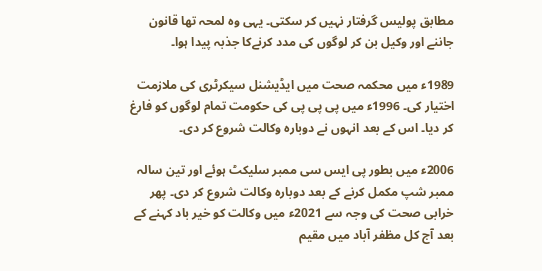مطابق پولیس گرفتار نہیں کر سکتی۔ یہی وہ لمحہ تھا قانون جاننے اور وکیل بن کر لوگوں کی مدد کرنےکا جذبہ پیدا ہوا۔

1989ء میں محکمہ صحت میں ایڈیشنل سیکرٹری کی ملازمت اختیار کی۔ 1996ء میں پی پی پی کی حکومت تمام لوگوں کو فارغ کر دیا۔ اس کے بعد انہوں نے دوبارہ وکالت شروع کر دی۔

2006ء میں بطور پی ایس سی ممبر سلیکٹ ہوئے اور تین سالہ ممبر شپ مکمل کرنے کے بعد دوبارہ وکالت شروع کر دی۔ پھر خرابی صحت کی وجہ سے 2021ء میں وکالت کو خیر باد کہنے کے بعد آج کل مظفر آباد میں مقیم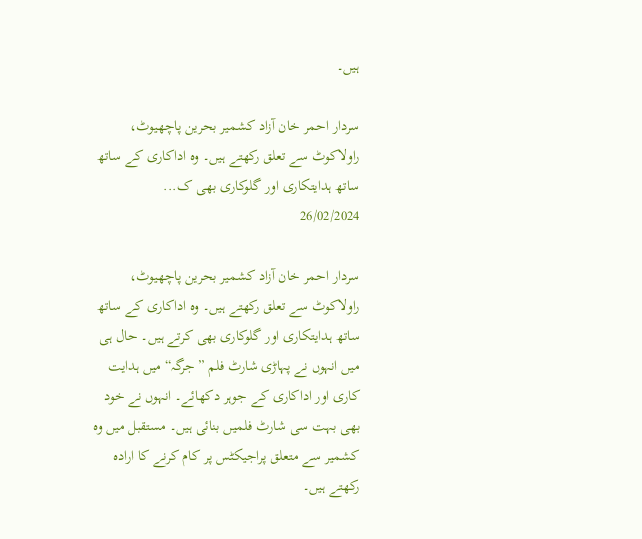ہیں۔

سردار احمر خان آزاد کشمیر بحرین پاچھیوٹ، راولاکوٹ سے تعلق رکھتے ہیں۔ وہ اداکاری کے ساتھ ساتھ ہدایتکاری اور گلوکاری بھی ک...
26/02/2024

سردار احمر خان آزاد کشمیر بحرین پاچھیوٹ، راولاکوٹ سے تعلق رکھتے ہیں۔ وہ اداکاری کے ساتھ ساتھ ہدایتکاری اور گلوکاری بھی کرتے ہیں۔ حال ہی میں انہوں نے پہاڑی شارٹ فلم ”جرگہ“ میں ہدایت کاری اور اداکاری کے جوہر دکھائے۔ انہوں نے خود بھی بہت سی شارٹ فلمیں بنائی ہیں۔ مستقبل میں وہ کشمیر سے متعلق پراجیکٹس پر کام کرنے کا ارادہ رکھتے ہیں۔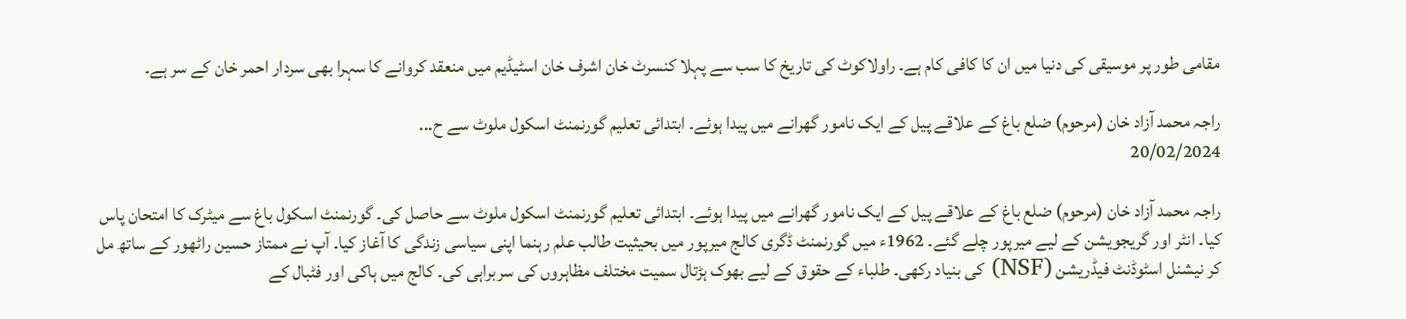مقامی طور پر موسیقی کی دنیا میں ان کا کافی کام ہے۔ راولاکوٹ کی تاریخ کا سب سے پہلا کنسرٹ خان اشرف خان اسٹیڈیم میں منعقد کروانے کا سہرا بھی سردار احمر خان کے سر ہے۔

راجہ محمد آزاد خان (مرحوم) ضلع باغ کے علاقے پیل کے ایک نامور گھرانے میں پیدا ہوئے۔ ابتدائی تعلیم گورنمنٹ اسکول ملوٹ سے ح...
20/02/2024

راجہ محمد آزاد خان (مرحوم) ضلع باغ کے علاقے پیل کے ایک نامور گھرانے میں پیدا ہوئے۔ ابتدائی تعلیم گورنمنٹ اسکول ملوٹ سے حاصل کی۔ گورنمنٹ اسکول باغ سے میٹرک کا امتحان پاس کیا۔ انٹر اور گریجویشن کے لیے میرپور چلے گئے۔ 1962ء میں گورنمنٹ ڈگری کالج میرپور میں بحیثیت طالب علم رہنما اپنی سیاسی زندگی کا آغاز کیا۔ آپ نے ممتاز حسین راٹھور کے ساتھ مل کر نیشنل اسٹوڈنٹ فیڈریشن (NSF) کی بنیاد رکھی۔ طلباء کے حقوق کے لیے بھوک ہڑتال سمیت مختلف مظاہروں کی سربراہی کی۔ کالج میں ہاکی اور فٹبال کے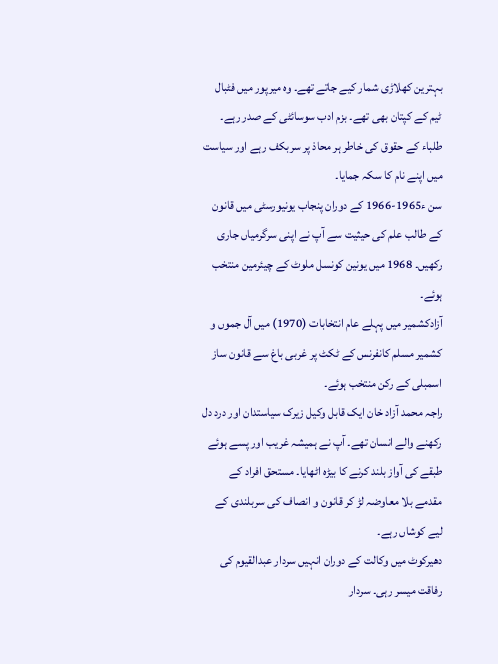بہترین کھلاڑی شمار کیے جاتے تھے۔ وہ میرپور میں فٹبال ٹیم کے کپتان بھی تھے۔ بزم ادب سوسائٹی کے صدر رہے۔ طلباء کے حقوق کی خاطر ہر محاذ پر سربکف رہے اور سیاست میں اپنے نام کا سکہ جمایا۔
سن ء1965-1966 کے دوران پنجاب یونیورسٹی میں قانون کے طالب علم کی حیثیت سے آپ نے اپنی سرگرمیاں جاری رکھیں۔ 1968 میں یونین کونسل ملوٹ کے چیئرمین منتخب ہوئے۔
آزادکشمیر میں پہلے عام انتخابات (1970) میں آل جموں و کشمیر مسلم کانفرنس کے ٹکٹ پر غربی باغ سے قانون ساز اسمبلی کے رکن منتخب ہوئے۔
راجہ محمد آزاد خان ایک قابل وکیل زیرک سیاستدان اور درد دل رکھنے والے انسان تھے۔ آپ نے ہمیشہ غریب اور پسے ہوئے طبقے کی آواز بلند کرنے کا بیڑہ اٹھایا۔ مستحق افراد کے مقدمے بلا معاوضہ لڑ کر قانون و انصاف کی سربلندی کے لیے کوشاں رہے۔
دھیرکوٹ میں وکالت کے دوران انہیں سردار عبدالقیوم کی رفاقت میسر رہی۔ سردار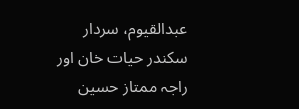عبدالقیوم، سردار سکندر حیات خان اور راجہ ممتاز حسین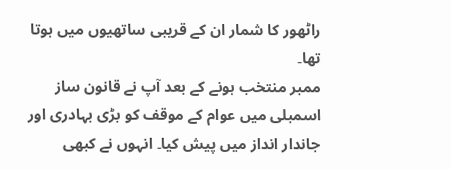راٹھور کا شمار ان کے قریبی ساتھیوں میں ہوتا تھا۔
ممبر منتخب ہونے کے بعد آپ نے قانون ساز اسمبلی میں عوام کے موقف کو بڑی بہادری اور جاندار انداز میں پیش کیا۔ انہوں نے کبھی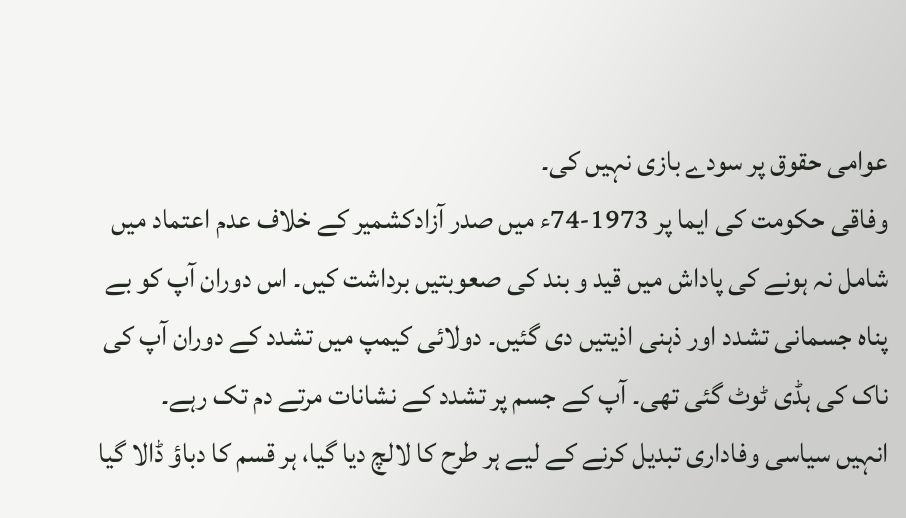عوامی حقوق پر سودے بازی نہیں کی۔
وفاقی حکومت کی ایما پر 1973-74ء میں صدر آزادکشمیر کے خلاف عدم اعتماد میں شامل نہ ہونے کی پاداش میں قید و بند کی صعوبتیں برداشت کیں۔ اس دوران آپ کو بے پناہ جسمانی تشدد اور ذہنی اذیتیں دی گئیں۔ دولائی کیمپ میں تشدد کے دوران آپ کی ناک کی ہڈی ٹوٹ گئی تھی۔ آپ کے جسم پر تشدد کے نشانات مرتے دم تک رہے۔
انہیں سیاسی وفاداری تبدیل کرنے کے لیے ہر طرح کا لالچ دیا گیا، ہر قسم کا دباؤ ڈالا گیا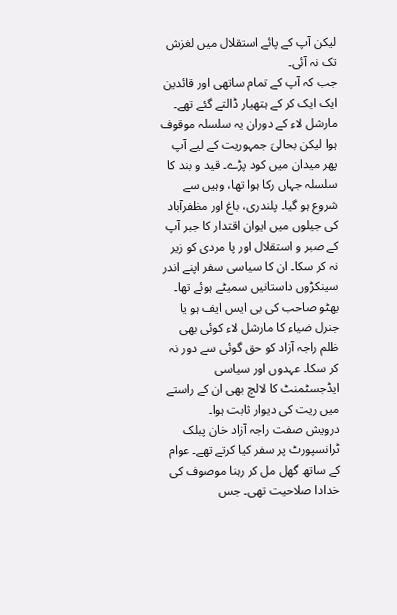لیکن آپ کے پائے استقلال میں لغزش تک نہ آئی۔
جب کہ آپ کے تمام ساتھی اور قائدین ایک ایک کر کے ہتھیار ڈالتے گئے تھے۔ مارشل لاء کے دوران یہ سلسلہ موقوف ہوا لیکن بحالیَ جمہوریت کے لیے آپ پھر میدان میں کود پڑے۔ قید و بند کا سلسلہ جہاں رکا ہوا تھا، وہیں سے شروع ہو گیا۔ پلندری، باغ اور مظفرآباد کی جیلوں میں ایوان اقتدار کا جبر آپ کے صبر و استقلال اور پا مردی کو زیر نہ کر سکا۔ ان کا سیاسی سفر اپنے اندر سینکڑوں داستانیں سمیٹے ہوئے تھا۔
بھٹو صاحب کی بی ایس ایف ہو یا جنرل ضیاء کا مارشل لاء کوئی بھی ظلم راجہ آزاد کو حق گوئی سے دور نہ کر سکا۔ عہدوں اور سیاسی ایڈجسٹمنٹ کا لالچ بھی ان کے راستے میں ریت کی دیوار ثابت ہوا۔
درویش صفت راجہ آزاد خان پبلک ٹرانسپورٹ پر سفر کیا کرتے تھے۔ عوام کے ساتھ گھل مل کر رہنا موصوف کی خدادا صلاحیت تھی۔ جس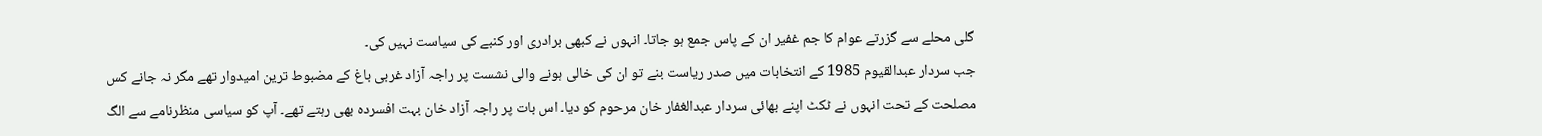گلی محلے سے گزرتے عوام کا جم غفیر ان کے پاس جمع ہو جاتا۔ انہوں نے کبھی برادری اور کنبے کی سیاست نہیں کی۔
جب سردار عبدالقیوم 1985 کے انتخابات میں صدر ریاست بنے تو ان کی خالی ہونے والی نشست پر راجہ آزاد غربی باغ کے مضبوط ترین امیدوار تھے مگر نہ جانے کس مصلحت کے تحت انہوں نے ٹکٹ اپنے بھائی سردار عبدالغفار خان مرحوم کو دیا۔ اس بات پر راجہ آزاد خان بہت افسردہ بھی رہتے تھے۔ آپ کو سیاسی منظرنامے سے الگ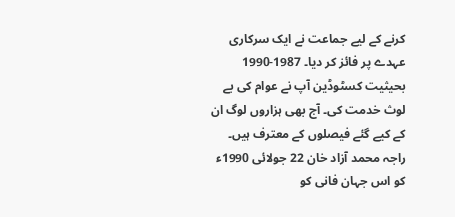کرنے کے لیے جماعت نے ایک سرکاری عہدے پر فائز کر دیا۔ 1987-1990 بحیثیت کسٹوڈین آپ نے عوام کی بے لوث خدمت کی۔ آج بھی ہزاروں لوگ ان کے کیے گئے فیصلوں کے معترف ہیں۔
راجہ محمد آزاد خان 22 جولائی 1990ء کو اس جہان فانی کو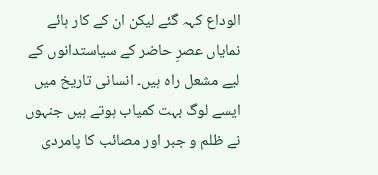الوداع کہہ گئے لیکن ان کے کار ہائے نمایاں عصرِ حاضر کے سیاستدانوں کے لیے مشعل راہ ہیں۔ انسانی تاریخ میں ایسے لوگ بہت کمیاب ہوتے ہیں جنہوں نے ظلم و جبر اور مصائب کا پامردی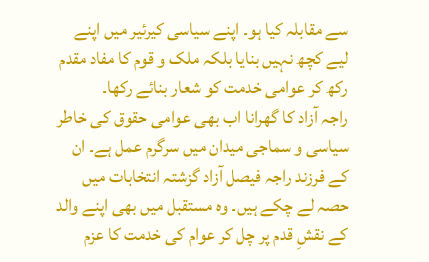سے مقابلہ کیا ہو۔ اپنے سیاسی کیرئیر میں اپنے لیے کچھ نہیں بنایا بلکہ ملک و قوم کا مفاد مقدم رکھ کر عوامی خدمت کو شعار بنائے رکھا۔
راجہ آزاد کا گھرانا اب بھی عوامی حقوق کی خاطر سیاسی و سماجی میدان میں سرگرم عمل ہے۔ ان کے فرزند راجہ فیصل آزاد گزشتہ انتخابات میں حصہ لے چکے ہیں۔ وہ مستقبل میں بھی اپنے والد کے نقشِ قدم پر چل کر عوام کی خدمت کا عزم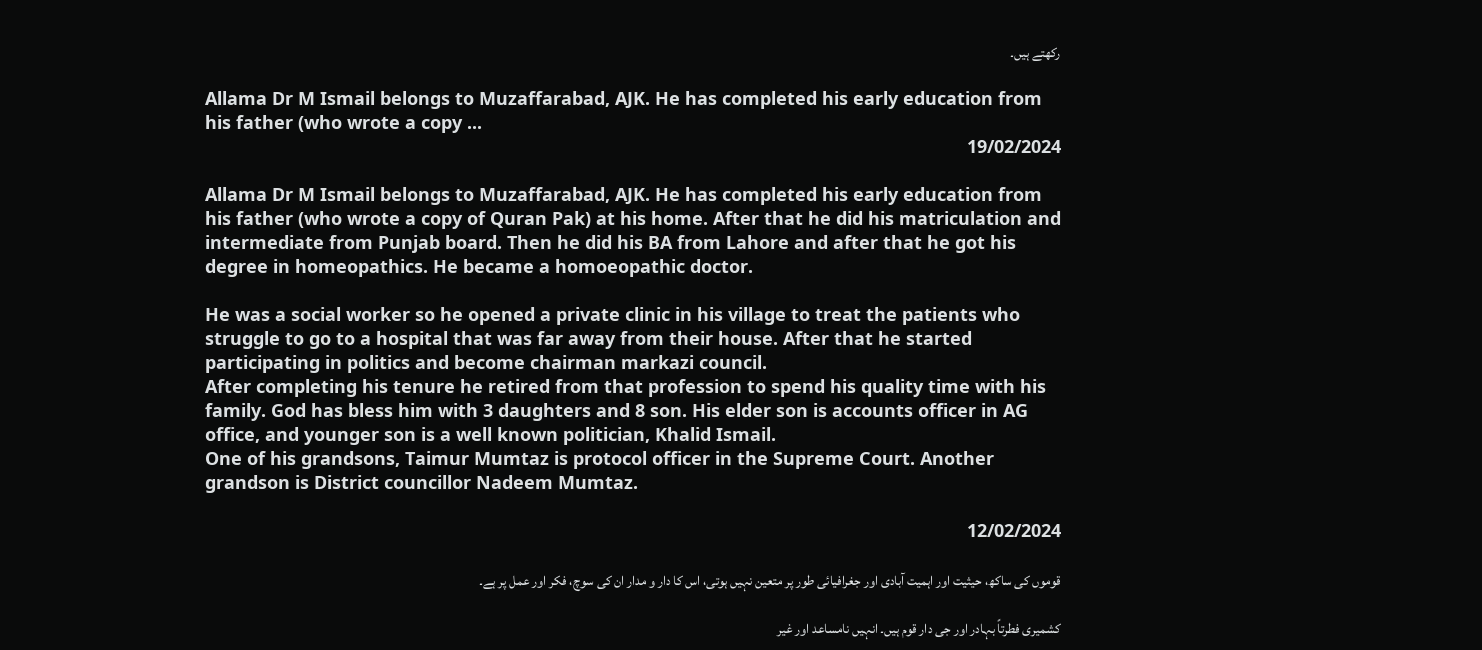رکھتے ہیں۔

Allama Dr M Ismail belongs to Muzaffarabad, AJK. He has completed his early education from his father (who wrote a copy ...
19/02/2024

Allama Dr M Ismail belongs to Muzaffarabad, AJK. He has completed his early education from his father (who wrote a copy of Quran Pak) at his home. After that he did his matriculation and intermediate from Punjab board. Then he did his BA from Lahore and after that he got his degree in homeopathics. He became a homoeopathic doctor.

He was a social worker so he opened a private clinic in his village to treat the patients who struggle to go to a hospital that was far away from their house. After that he started participating in politics and become chairman markazi council.
After completing his tenure he retired from that profession to spend his quality time with his family. God has bless him with 3 daughters and 8 son. His elder son is accounts officer in AG office, and younger son is a well known politician, Khalid Ismail.
One of his grandsons, Taimur Mumtaz is protocol officer in the Supreme Court. Another grandson is District councillor Nadeem Mumtaz.

12/02/2024

قوموں کی ساکھ، حیثیت اور اہمیت آبادی اور جغرافیائی طور پر متعین نہیں ہوتی، اس کا دار و مدار ان کی سوچ، فکر اور عمل پر ہے۔

کشمیری فطرتاً بہادر اور جی دار قوم ہیں۔ انہیں نامساعد اور غیر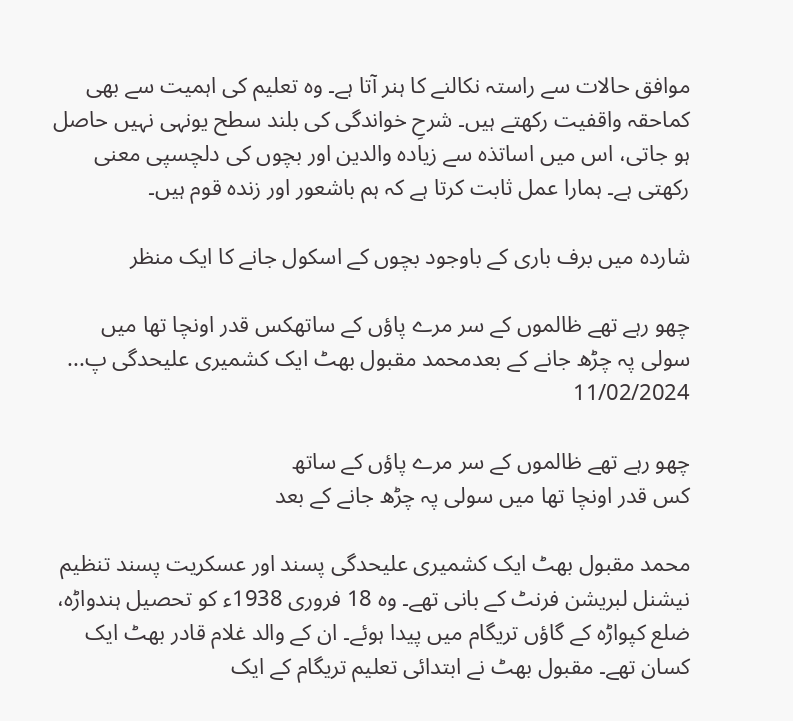موافق حالات سے راستہ نکالنے کا ہنر آتا ہے۔ وہ تعلیم کی اہمیت سے بھی کماحقہ واقفیت رکھتے ہیں۔ شرحِ خواندگی کی بلند سطح یونہی نہیں حاصل ہو جاتی، اس میں اساتذہ سے زیادہ والدین اور بچوں کی دلچسپی معنی رکھتی ہے۔ ہمارا عمل ثابت کرتا ہے کہ ہم باشعور اور زندہ قوم ہیں۔

شاردہ میں برف باری کے باوجود بچوں کے اسکول جانے کا ایک منظر

چھو رہے تھے ظالموں کے سر مرے پاؤں کے ساتھکس قدر اونچا تھا میں سولی پہ چڑھ جانے کے بعدمحمد مقبول بھٹ ایک کشمیری علیحدگی پ...
11/02/2024

چھو رہے تھے ظالموں کے سر مرے پاؤں کے ساتھ
کس قدر اونچا تھا میں سولی پہ چڑھ جانے کے بعد

محمد مقبول بھٹ ایک کشمیری علیحدگی پسند اور عسکریت پسند تنظیم نیشنل لبریشن فرنٹ کے بانی تھے۔ وہ 18 فروری 1938ء کو تحصیل ہندواڑہ، ضلع کپواڑہ کے گاؤں تریگام میں پیدا ہوئے۔ ان کے والد غلام قادر بھٹ ایک کسان تھے۔ مقبول بھٹ نے ابتدائی تعلیم تریگام کے ایک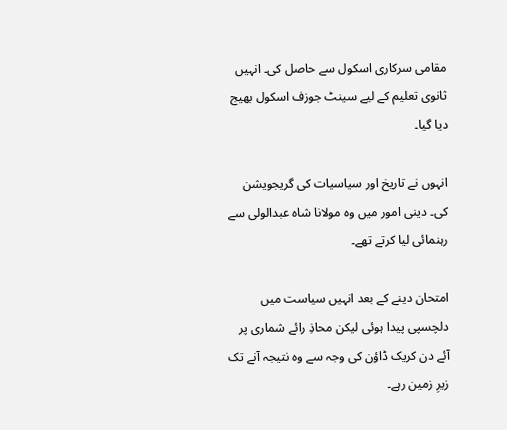مقامی سرکاری اسکول سے حاصل کی۔ انہیں ثانوی تعلیم کے لیے سینٹ جوزف اسکول بھیج دیا گیا۔

انہوں نے تاریخ اور سیاسیات کی گریجویشن کی۔ دینی امور میں وہ مولانا شاہ عبدالولی سے رہنمائی لیا کرتے تھے۔

امتحان دینے کے بعد انہیں سیاست میں دلچسپی پیدا ہوئی لیکن محاذِ رائے شماری پر آئے دن کریک ڈاؤن کی وجہ سے وہ نتیجہ آنے تک زیرِ زمین رہے۔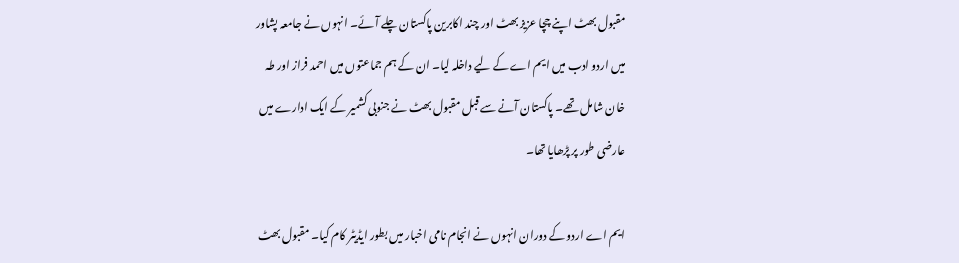مقبول بھٹ اپنے چچا عزیز بھٹ اور چند اکابرین پاکستان چلے آئے۔ انہوں نے جامعہ پشاور میں اردو ادب میں ایم اے کے لیے داخلہ لیا۔ ان کے ہم جماعتوں میں احمد فراز اور طہ خان شامل تھے۔ پاکستان آنے سے قبل مقبول بھٹ نے جنوبی کشمیر کے ایک ادارے میں عارضی طور پر پڑھایا تھا۔

ایم اے اردو کے دوران انہوں نے انجام نامی اخبار میں بطور ایڈیٹر کام کیا۔ مقبول بھٹ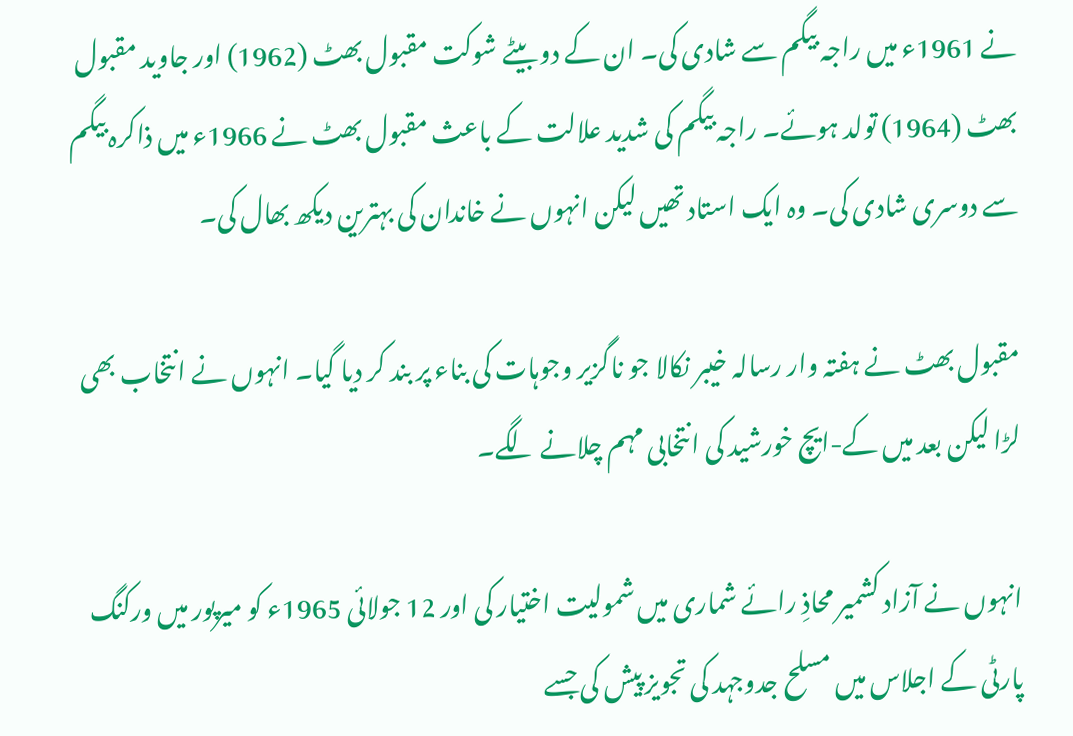نے 1961ء میں راجہ بیگم سے شادی کی۔ ان کے دو بیٹے شوکت مقبول بھٹ (1962) اور جاوید مقبول بھٹ (1964) تولد ہوئے۔ راجہ بیگم کی شدید علالت کے باعث مقبول بھٹ نے 1966ء میں ذاکرہ بیگم سے دوسری شادی کی۔ وہ ایک استاد تھیں لیکن انہوں نے خاندان کی بہترین دیکھ بھال کی۔

مقبول بھٹ نے ہفتہ وار رسالہ خیبر نکالا جو ناگزیر وجوہات کی بناء پر بند کر دیا گیا۔ انہوں نے انتخاب بھی لڑا لیکن بعد میں کے-ایچ خورشید کی انتخابی مہم چلانے لگے۔

انہوں نے آزاد کشمیر محاذِ رائے شماری میں شمولیت اختیار کی اور 12 جولائی 1965ء کو میرپور میں ورکنگ پارٹی کے اجلاس میں مسلح جدوجہد کی تجویز پیش کی جسے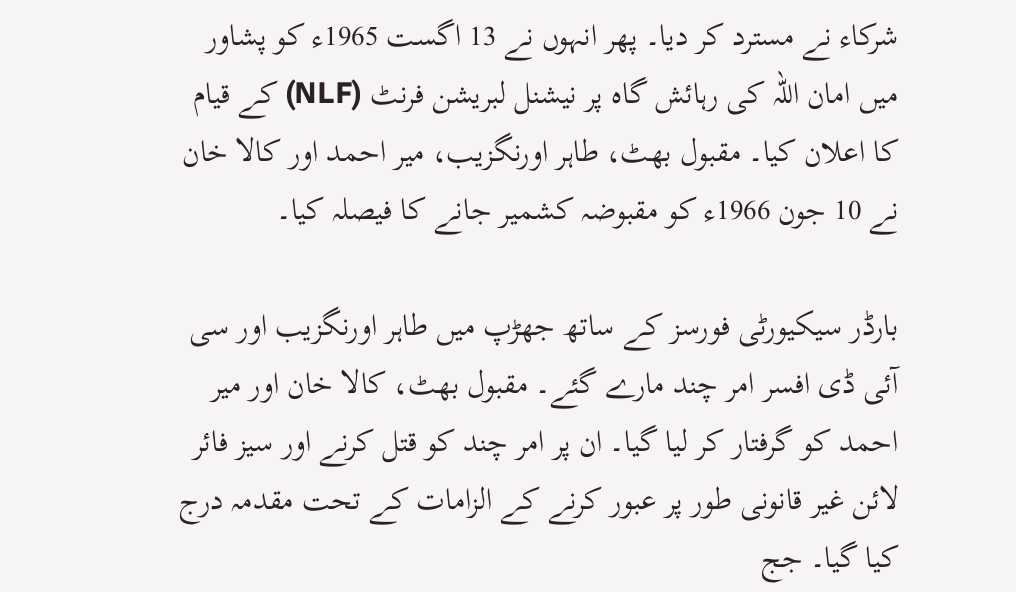شرکاء نے مسترد کر دیا۔ پھر انہوں نے 13 اگست 1965ء کو پشاور میں امان اللہ کی رہائش گاہ پر نیشنل لبریشن فرنٹ (NLF) کے قیام کا اعلان کیا۔ مقبول بھٹ، طاہر اورنگزیب، میر احمد اور کالا خان نے 10 جون 1966ء کو مقبوضہ کشمیر جانے کا فیصلہ کیا۔

بارڈر سیکیورٹی فورسز کے ساتھ جھڑپ میں طاہر اورنگزیب اور سی آئی ڈی افسر امر چند مارے گئے۔ مقبول بھٹ، کالا خان اور میر احمد کو گرفتار کر لیا گیا۔ ان پر امر چند کو قتل کرنے اور سیز فائر لائن غیر قانونی طور پر عبور کرنے کے الزامات کے تحت مقدمہ درج کیا گیا۔ جج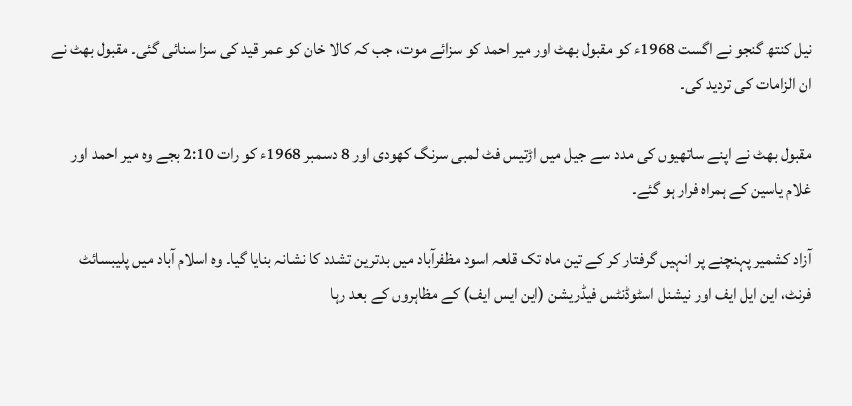نیل کنتھ گنجو نے اگست 1968ء کو مقبول بھٹ اور میر احمد کو سزائے موت، جب کہ کالا خان کو عمر قید کی سزا سنائی گئی۔ مقبول بھٹ نے ان الزامات کی تردید کی۔

مقبول بھٹ نے اپنے ساتھیوں کی مدد سے جیل میں اڑتیس فٹ لمبی سرنگ کھودی اور 8 دسمبر 1968ء کو رات 2:10 بجے وہ میر احمد اور غلام یاسین کے ہمراہ فرار ہو گئے۔

آزاد کشمیر پہنچنے پر انہیں گرفتار کر کے تین ماہ تک قلعہ اسود مظفرآباد میں بدترین تشدد کا نشانہ بنایا گیا۔ وہ اسلام آباد میں پلیبسائٹ فرنٹ، این ایل ایف اور نیشنل اسٹوڈنٹس فیڈریشن (این ایس ایف) کے مظاہروں کے بعد رہا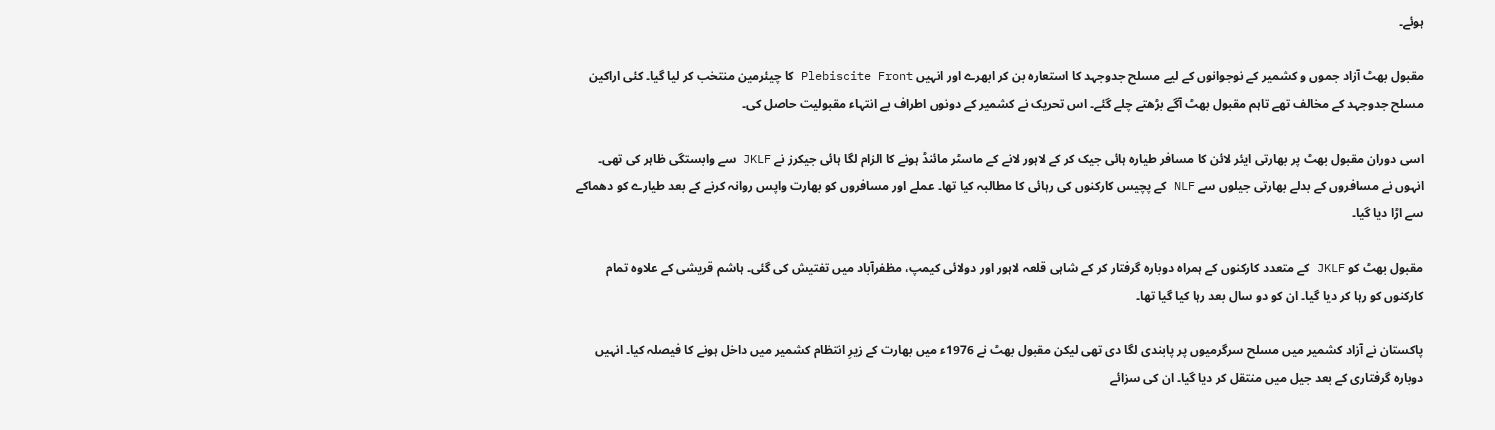ہوئے۔

مقبول بھٹ آزاد جموں و کشمیر کے نوجوانوں کے لیے مسلح جدوجہد کا استعارہ بن کر ابھرے اور انہیں Plebiscite Front کا چیئرمین منتخب کر لیا گیا۔ کئی اراکین مسلح جدوجہد کے مخالف تھے تاہم مقبول بھٹ آگے بڑھتے چلے گئے۔ اس تحریک نے کشمیر کے دونوں اطراف بے انتہاء مقبولیت حاصل کی۔

اسی دوران مقبول بھٹ پر بھارتی ایئر لائن کا مسافر طیارہ ہائی جیک کر کے لاہور لانے کے ماسٹر مائنڈ ہونے کا الزام لگا ہائی جیکرز نے JKLF سے وابستگی ظاہر کی تھی۔ انہوں نے مسافروں کے بدلے بھارتی جیلوں سے NLF کے پچیس کارکنوں کی رہائی کا مطالبہ کیا تھا۔ عملے اور مسافروں کو بھارت واپس روانہ کرنے کے بعد طیارے کو دھماکے سے اڑا دیا گیا۔

مقبول بھٹ کو JKLF کے متعدد کارکنوں کے ہمراہ دوبارہ گرفتار کر کے شاہی قلعہ لاہور اور دولائی کیمپ، مظفرآباد میں تفتیش کی گئی۔ ہاشم قریشی کے علاوہ تمام کارکنوں کو رہا کر دیا گیا۔ ان کو دو سال بعد رہا کیا گیا تھا۔

پاکستان نے آزاد کشمیر میں مسلح سرگرمیوں پر پابندی لگا دی تھی لیکن مقبول بھٹ نے 1976ء میں بھارت کے زیرِ انتظام کشمیر میں داخل ہونے کا فیصلہ کیا۔ انہیں دوبارہ گرفتاری کے بعد جیل میں منتقل کر دیا گیا۔ ان کی سزائے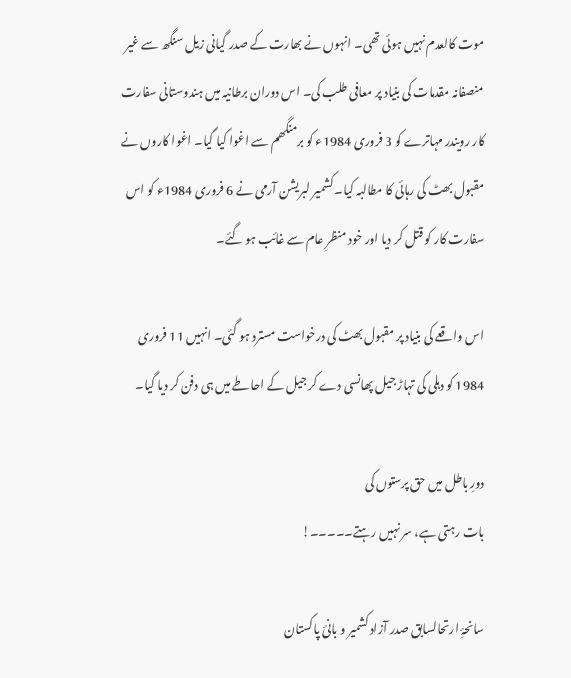موت کالعدم نہیں ہوئی تھی۔ انہوں نے بھارت کے صدر گیانی زیل سنگھ سے غیر منصفانہ مقدمات کی بنیاد پر معافی طلب کی۔ اس دوران برطانیہ میں ہندوستانی سفارت کار رویندر مہاترے کو 3 فروری 1984ء کو برمنگھم سے اغوا کیا گیا۔ اغوا کاروں نے مقبول بھٹ کی رہائی کا مطالبہ کیا۔ کشمیر لبریشن آرمی نے 6 فروری 1984ء کو اس سفارت کار کو قتل کر دیا اور خود منظرِ عام سے غائب ہو گئے۔

اس واقعے کی بنیاد پر مقبول بھٹ کی درخواست مسترد ہو گئی۔ انہیں 11 فروری 1984 کو دہلی کی تہاڑ جیل پھانسی دے کر جیل کے احاطے میں ہی دفن کر دیا گیا۔

دورِ باطل میں حق پرستوں کی
بات رہتی ہے، سر نہیں رہتے۔۔۔۔۔!

سانحۂِ ارتحالسابق صدر آزاد کشمیر و بانیٔ پاکستان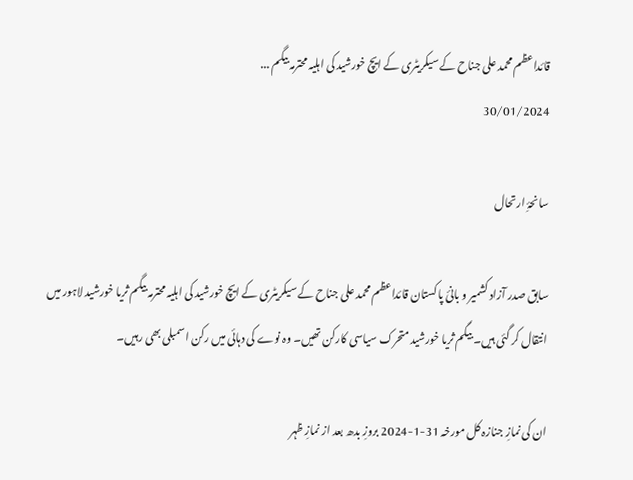قائداعظم محمد علی جناح کے سیکریٹری کے ایچ خورشید کی اہلیہ محترمہ بیگم ...
30/01/2024

سانحۂِ ارتحال

سابق صدر آزاد کشمیر و بانیٔ پاکستان قائداعظم محمد علی جناح کے سیکریٹری کے ایچ خورشید کی اہلیہ محترمہ بیگم ثریا خورشید لاہور میں انتقال کر گئی ہیں۔ بیگم ثریا خورشید متحرک سیاسی کارکن تھیں۔ وہ نوے کی دہائی میں رکن اسمبلی بھی رہیں۔

ان کی نمازِ جنازہ کل مورخہ 31-1-2024 بروزِ بدھ بعد از نمازِ ظہر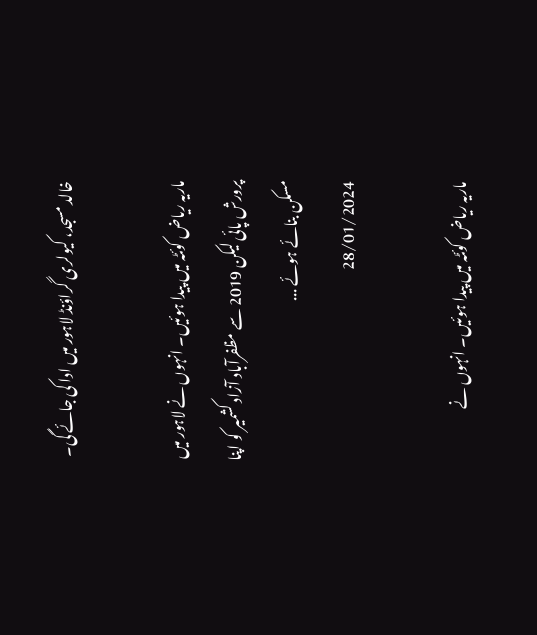خالد مسجد، کیولری گراؤنڈ لاہور میں ادا کی جائے گی۔

ماریہ ریاض کوئٹہ میں پیدا ہوئیں۔ انہوں نے لاہور میں پرورش پائی لیکن 2019 سے مظفرآباد آزاد کشمیر کو اپنا مسکن بنائے ہوئے ...
28/01/2024

ماریہ ریاض کوئٹہ میں پیدا ہوئیں۔ انہوں نے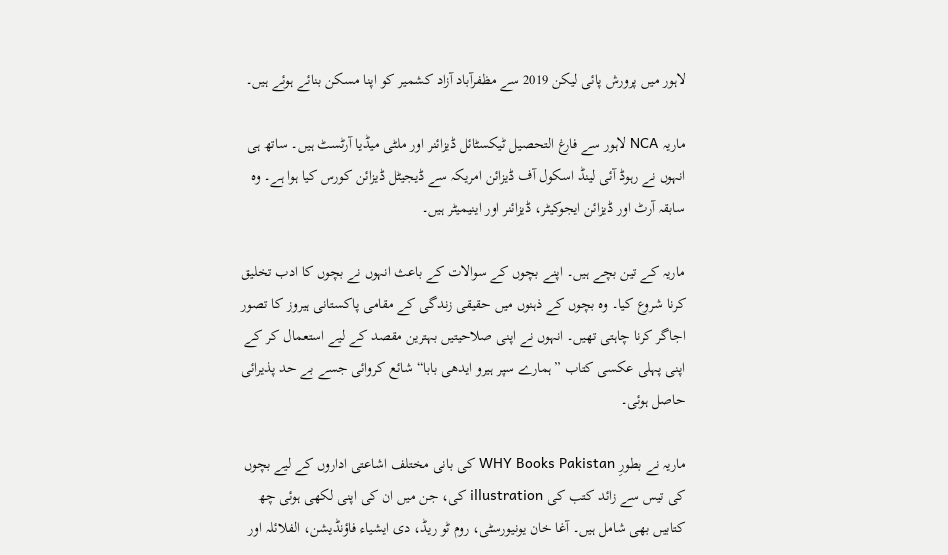لاہور میں پرورش پائی لیکن 2019 سے مظفرآباد آزاد کشمیر کو اپنا مسکن بنائے ہوئے ہیں۔

ماریہ NCA لاہور سے فارغ التحصیل ٹیکسٹائل ڈیزائنر اور ملٹی میڈیا آرٹسٹ ہیں۔ ساتھ ہی انہوں نے رہوڈ آئی لینڈ اسکول آف ڈیزائن امریکہ سے ڈیجیٹل ڈیزائن کورس کیا ہوا ہے۔ وہ سابقہ آرٹ اور ڈیزائن ایجوکیٹر، ڈیزائنر اور اینیمیٹر ہیں۔

ماریہ کے تین بچے ہیں۔ اپنے بچوں کے سوالات کے باعث انہوں نے بچوں کا ادب تخلیق کرنا شروع کیا۔ وہ بچوں کے ذہنوں میں حقیقی زندگی کے مقامی پاکستانی ہیروز کا تصور اجاگر کرنا چاہتی تھیں۔ انہوں نے اپنی صلاحیتیں بہترین مقصد کے لیے استعمال کر کے اپنی پہلی عکسی کتاب ”ہمارے سپر ہیرو ایدھی بابا“ شائع کروائی جسے بے حد پذیرائی حاصل ہوئی۔

ماریہ نے بطورِ WHY Books Pakistan کی بانی مختلف اشاعتی اداروں کے لیے بچوں کی تیس سے زائد کتب کی illustration کی، جن میں ان کی اپنی لکھی ہوئی چھ کتابیں بھی شامل ہیں۔ آغا خان یونیورسٹی، روم ٹو ریڈ، دی ایشیاء فاؤنڈیشن، الفلائلہ اور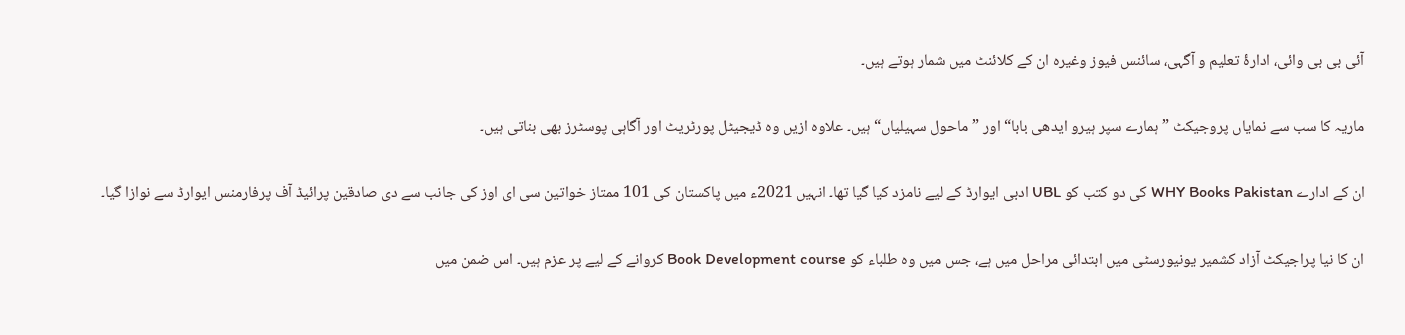آئی بی بی وائی، ادارۂ تعلیم و آگہی، سائنس فیوز وغیرہ ان کے کلائنٹ میں شمار ہوتے ہیں۔

ماریہ کا سب سے نمایاں پروجیکٹ ”ہمارے سپر ہیرو ایدھی بابا“ اور ”ماحول سہیلیاں“ ہیں۔ علاوہ ازیں وہ ڈیجیٹل پورٹریٹ اور آگاہی پوسٹرز بھی بناتی ہیں۔

ان کے ادارے WHY Books Pakistan کی دو کتب کو UBL ادبی ایوارڈ کے لیے نامزد کیا گیا تھا۔ انہیں 2021ء میں پاکستان کی 101 ممتاز خواتین سی ای اوز کی جانب سے دی صادقین پرائیڈ آف پرفارمنس ایوارڈ سے نوازا گیا۔

ان کا نیا پراجیکٹ آزاد کشمیر یونیورسٹی میں ابتدائی مراحل میں ہے، جس میں وہ طلباء کو Book Development course کروانے کے لیے پر عزم ہیں۔ اس ضمن میں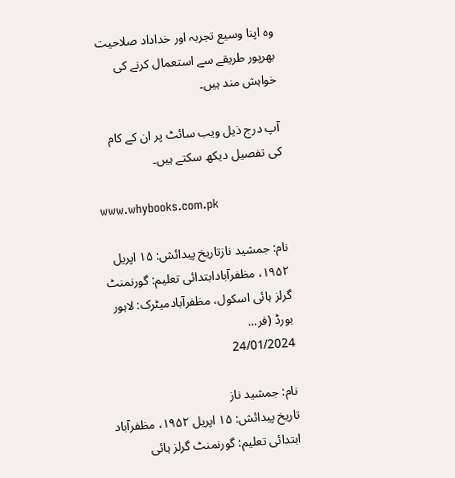وہ اپنا وسیع تجربہ اور خداداد صلاحیت بھرپور طریقے سے استعمال کرنے کی خواہش مند ہیں۔

آپ درج ذیل ویب سائٹ پر ان کے کام کی تفصیل دیکھ سکتے ہیں۔

www.whybooks.com.pk

نام: جمشید نازتاریخ پیدائش: ۱۵ اپریل ۱۹۵۲، مظفرآبادابتدائی تعلیم: گورنمنٹ گرلز ہائی اسکول، مظفرآبادمیٹرک: لاہور بورڈ (فر...
24/01/2024

نام: جمشید ناز
تاریخ پیدائش: ۱۵ اپریل ۱۹۵۲، مظفرآباد
ابتدائی تعلیم: گورنمنٹ گرلز ہائی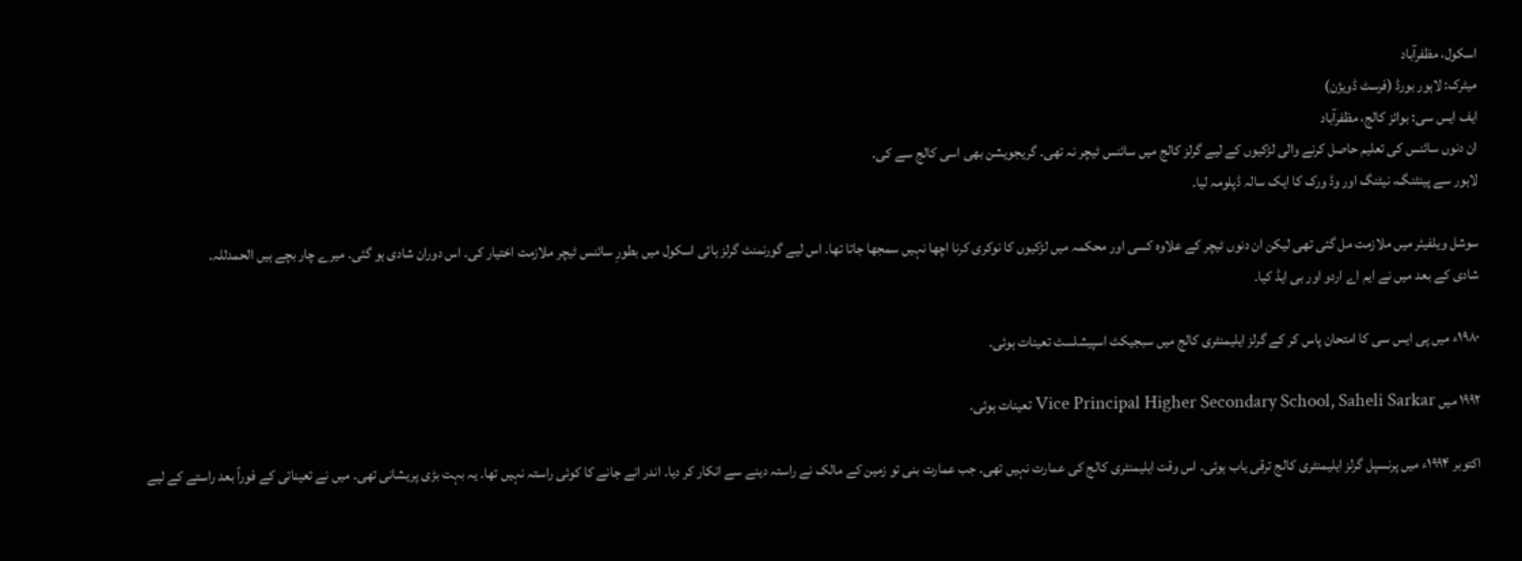اسکول، مظفرآباد
میٹرک: لاہور بورڈ (فرسٹ ڈویژن)
ایف ایس سی: بوائز کالج، مظفرآباد
ان دنوں سائنس کی تعلیم حاصل کرنے والی لڑکیوں کے لیے گرلز کالج میں سائنس ٹیچر نہ تھی۔ گریجویشن بھی اسی کالج سے کی۔
لاہور سے پینٹنگ، نیٹنگ اور وڈ ورک کا ایک سالہ ڈپلومہ لیا۔

سوشل ویلفیئر میں ملازمت مل گئی تھی لیکن ان دنوں ٹیچر کے علاوہ کسی اور محکمہ میں لڑکیوں کا نوکری کرنا اچھا نہیں سمجھا جاتا تھا۔ اس لیے گورنمنٹ گرلز ہائی اسکول میں بطورِ سائنس ٹیچر ملازمت اختیار کی۔ اس دوران شادی ہو گئی۔ میرے چار بچے ہیں الحمدللہ۔
شادی کے بعد میں نے ایم اے اردو اور بی ایڈ کیا۔

۱۹۸۰ء میں پی ایس سی کا امتحان پاس کر کے گرلز ایلیمنٹری کالج میں سبجیکٹ اسپیشلسٹ تعینات ہوئی۔

۱۹۹۲ میں Vice Principal Higher Secondary School, Saheli Sarkar تعینات ہوئی۔

اکتوبر ۱۹۹۴ء میں پرنسپل گرلز ایلیمنٹری کالج ترقی یاب ہوئی۔ اس وقت ایلیمنٹری کالج کی عمارت نہیں تھی۔ جب عمارت بنی تو زمین کے مالک نے راستہ دینے سے انکار کر دیا۔ اندر انے جانے کا کوئی راستہ نہیں تھا۔ یہ بہت بڑی پریشانی تھی۔ میں نے تعیناتی کے فوراً بعد راستے کے لیے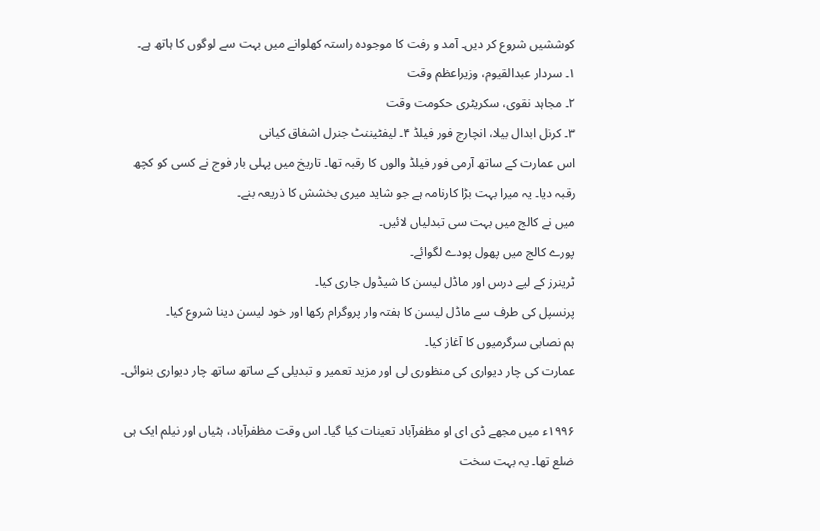کوششیں شروع کر دیں۔ آمد و رفت کا موجودہ راستہ کھلوانے میں بہت سے لوگوں کا ہاتھ ہے۔
۱۔ سردار عبدالقیوم، وزیراعظم وقت
۲۔ مجاہد نقوی، سکریٹری حکومت وقت
۳۔ کرنل ابدال بیلا، انچارج فور فیلڈ ۴۔ لیفٹیننٹ جنرل اشفاق کیانی
اس عمارت کے ساتھ آرمی فور فیلڈ والوں کا رقبہ تھا۔ تاریخ میں پہلی بار فوج نے کسی کو کچھ رقبہ دیا۔ یہ میرا بہت بڑا کارنامہ ہے جو شاید میری بخشش کا ذریعہ بنے۔
میں نے کالج میں بہت سی تبدلیاں لائیں۔
پورے کالج میں پھول پودے لگوائے۔
ٹرینرز کے لیے درس اور ماڈل لیسن کا شیڈول جاری کیا۔
پرنسپل کی طرف سے ماڈل لیسن کا ہفتہ وار پروگرام رکھا اور خود لیسن دینا شروع کیا۔
ہم نصابی سرگرمیوں کا آغاز کیا۔
عمارت کی چار دیواری کی منظوری لی اور مزید تعمیر و تبدیلی کے ساتھ ساتھ چار دیواری بنوائی۔

۱۹۹۶ء میں مجھے ڈی ای او مظفرآباد تعینات کیا گیا۔ اس وقت مظفرآباد، ہٹیاں اور نیلم ایک ہی ضلع تھا۔ یہ بہت سخت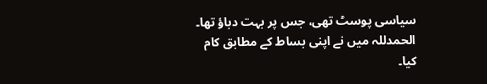سیاسی پوسٹ تھی، جس پر بہت دباؤ تھا۔ الحمدللہ میں نے اپنی بساط کے مطابق کام کیا۔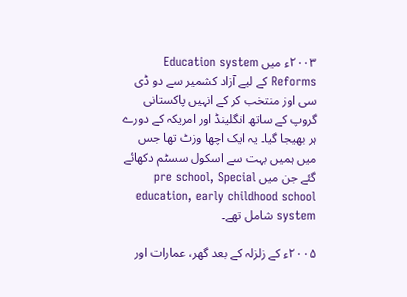۲۰۰۳ء میں Education system Reforms کے لیے آزاد کشمیر سے دو ڈی سی اوز منتخب کر کے انہیں پاکستانی گروپ کے ساتھ انگلینڈ اور امریکہ کے دورے ہر بھیجا گیا۔ یہ ایک اچھا وزٹ تھا جس میں ہمیں بہت سے اسکول سسٹم دکھائے گئے جن میں pre school, Special education, early childhood school system شامل تھے۔

۲۰۰۵ء کے زلزلہ کے بعد گھر، عمارات اور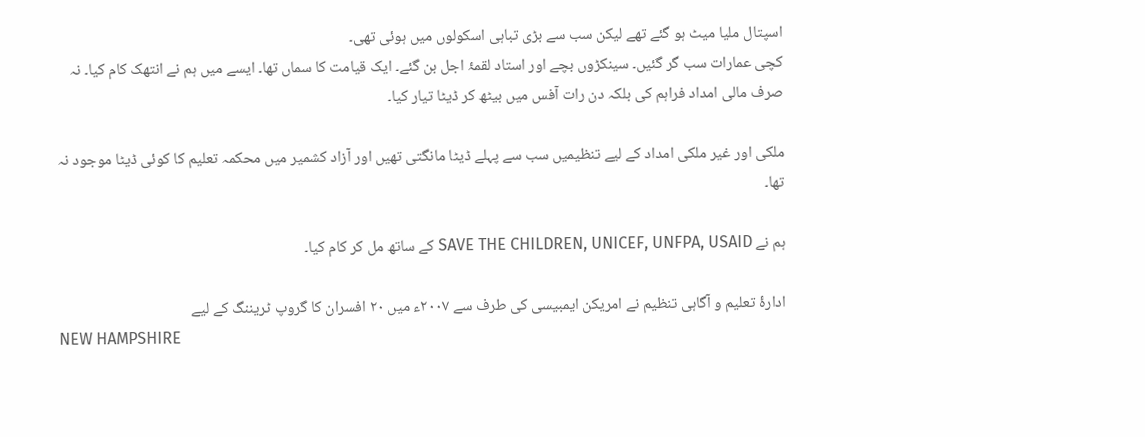اسپتال ملیا میٹ ہو گئے تھے لیکن سب سے بڑی تباہی اسکولوں میں ہوئی تھی۔
کچی عمارات سب گر گئیں۔ سینکڑوں بچے اور استاد لقمۂ اجل بن گئے۔ ایک قیامت کا سماں تھا۔ ایسے میں ہم نے انتھک کام کیا۔ نہ صرف مالی امداد فراہم کی بلکہ دن رات آفس میں بیٹھ کر ڈیٹا تیار کیا۔

ملکی اور غیر ملکی امداد کے لیے تنظیمیں سب سے پہلے ڈیٹا مانگتی تھیں اور آزاد کشمیر میں محکمہ تعلیم کا کوئی ڈیٹا موجود نہ تھا۔

ہم نے SAVE THE CHILDREN, UNICEF, UNFPA, USAID کے ساتھ مل کر کام کیا۔

ادارۂ تعلیم و آگاہی تنظیم نے امریکن ایمبیسی کی طرف سے ۲۰۰۷ء میں ۲۰ افسران کا گروپ ٹریننگ کے لیے
NEW HAMPSHIRE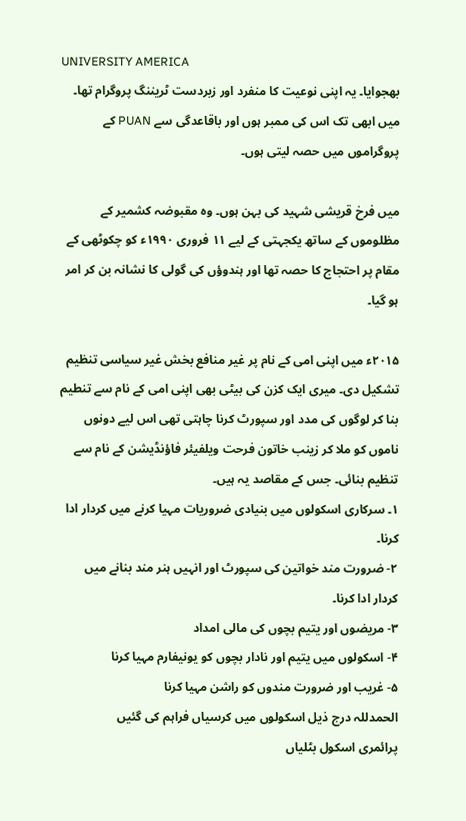UNIVERSITY AMERICA
بھجوایا۔ یہ اپنی نوعیت کا منفرد اور زبردست ٹریننگ پروگرام تھا۔ میں ابھی تک اس کی ممبر ہوں اور باقاعدگی سے PUAN کے پروگراموں میں حصہ لیتی ہوں۔

میں فرخ قریشی شہید کی بہن ہوں۔ وہ مقبوضہ کشمیر کے مظلوموں کے ساتھ یکجہتی کے لیے ۱۱ فروری ۱۹۹۰ء کو چکوٹھی کے مقام پر احتجاج کا حصہ تھا اور ہندوؤں کی گولی کا نشانہ بن کر امر ہو گیا۔

۲۰۱۵ء میں اپنی امی کے نام پر غیر منافع بخش غیر سیاسی تنظیم تشکیل دی۔ میری ایک کزن کی بیٹی بھی اپنی امی کے نام سے تنطیم بنا کر لوگوں کی مدد اور سپورٹ کرنا چاہتی تھی اس لیے دونوں ناموں کو ملا کر زینب خاتون فرحت ویلفیئر فاؤنڈیشن کے نام سے تنظیم بنائی۔ جس کے مقاصد یہ ہیں۔
۱۔ سرکاری اسکولوں میں بنیادی ضروریات مہیا کرنے میں کردار ادا کرنا۔
۲- ضرورت مند خواتین کی سپورٹ اور انہیں ہنر مند بنانے میں کردار ادا کرنا۔
۳- مریضوں اور یتیم بچوں کی مالی امداد
۴- اسکولوں میں یتیم اور نادار بچوں کو یونیفارم مہیا کرنا
۵- غریب اور ضرورت مندوں کو راشن مہیا کرنا
الحمدللہ درج ذیل اسکولوں میں کرسیاں فراہم کی گئیں
پرائمری اسکول بٹلیاں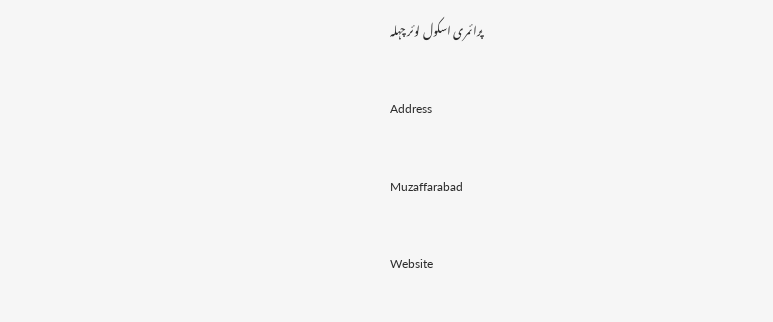پرائمری اسکول لوئر چہلہ

Address

Muzaffarabad

Website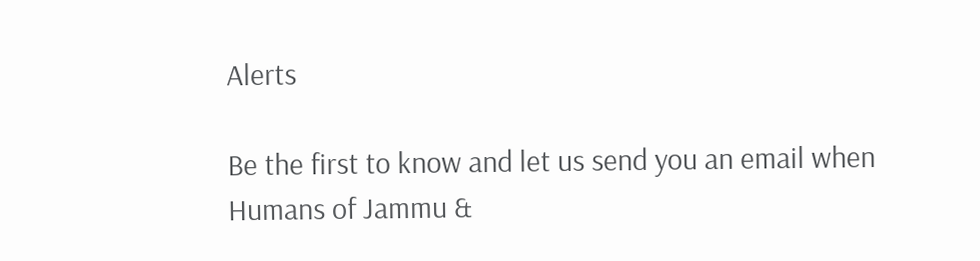Alerts

Be the first to know and let us send you an email when Humans of Jammu &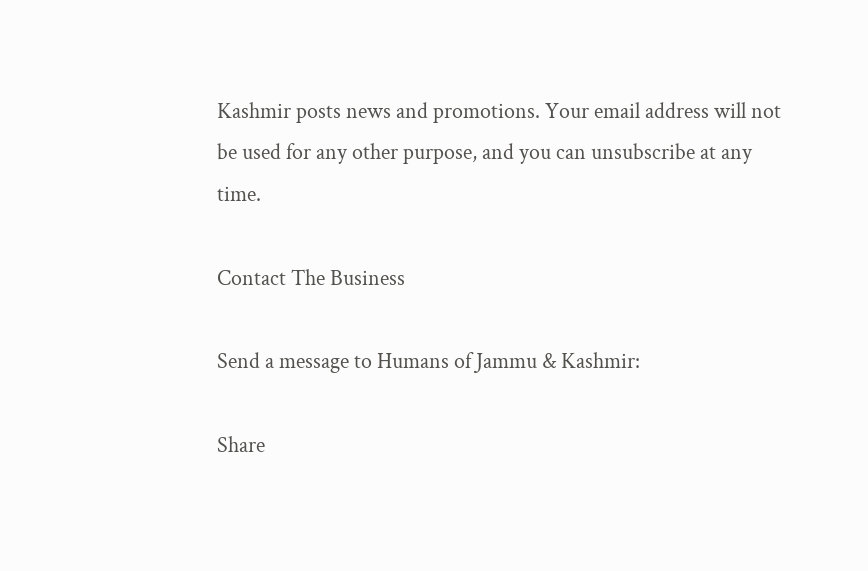Kashmir posts news and promotions. Your email address will not be used for any other purpose, and you can unsubscribe at any time.

Contact The Business

Send a message to Humans of Jammu & Kashmir:

Share